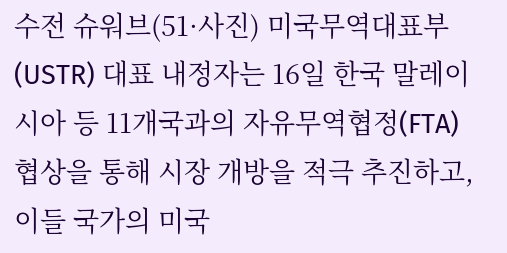수전 슈워브(51·사진) 미국무역대표부(USTR) 대표 내정자는 16일 한국 말레이시아 등 11개국과의 자유무역협정(FTA) 협상을 통해 시장 개방을 적극 추진하고, 이들 국가의 미국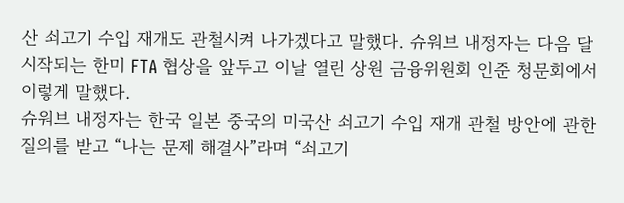산 쇠고기 수입 재개도 관철시켜 나가겠다고 말했다. 슈워브 내정자는 다음 달 시작되는 한미 FTA 협상을 앞두고 이날 열린 상원 금융위원회 인준 청문회에서 이렇게 말했다.
슈워브 내정자는 한국 일본 중국의 미국산 쇠고기 수입 재개 관철 방안에 관한 질의를 받고 “나는 문제 해결사”라며 “쇠고기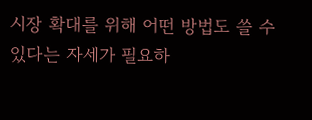시장 확대를 위해 어떤 방법도 쓸 수 있다는 자세가 필요하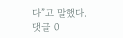다”고 말했다.
댓글 0